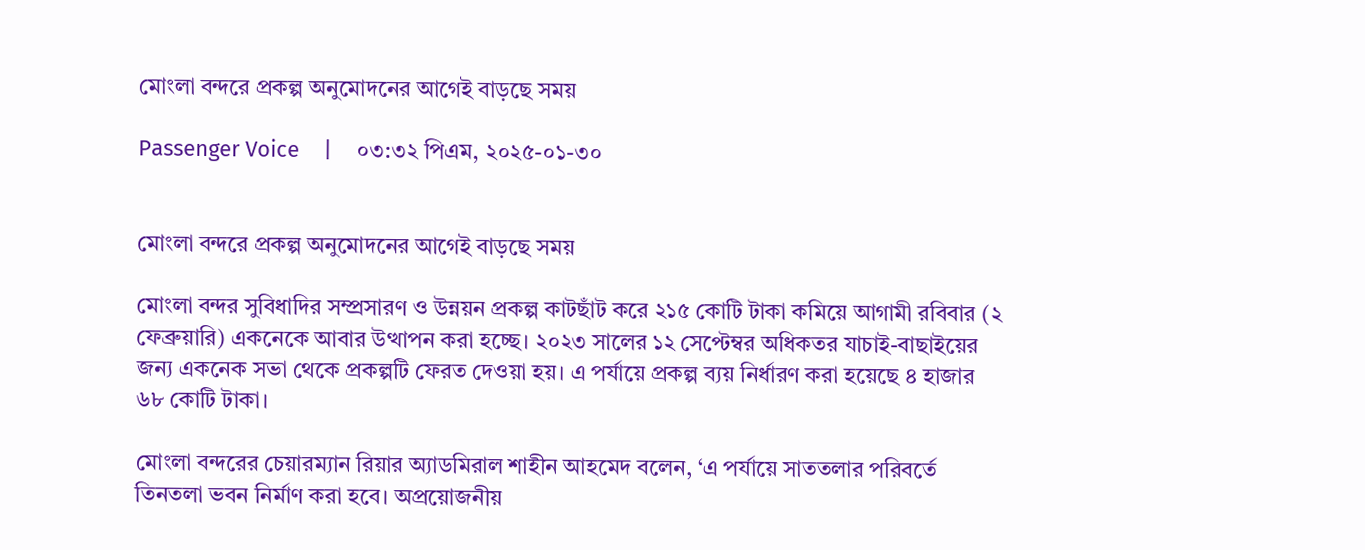মোংলা বন্দরে প্রকল্প অনুমোদনের আগেই বাড়ছে সময়

Passenger Voice    |    ০৩:৩২ পিএম, ২০২৫-০১-৩০


মোংলা বন্দরে প্রকল্প অনুমোদনের আগেই বাড়ছে সময়

মোংলা বন্দর সুবিধাদির সম্প্রসারণ ও উন্নয়ন প্রকল্প কাটছাঁট করে ২১৫ কোটি টাকা কমিয়ে আগামী রবিবার (২ ফেব্রুয়ারি) একনেকে আবার উত্থাপন করা হচ্ছে। ২০২৩ সালের ১২ সেপ্টেম্বর অধিকতর যাচাই-বাছাইয়ের জন্য একনেক সভা থেকে প্রকল্পটি ফেরত দেওয়া হয়। এ পর্যায়ে প্রকল্প ব্যয় নির্ধারণ করা হয়েছে ৪ হাজার ৬৮ কোটি টাকা।

মোংলা বন্দরের চেয়ারম্যান রিয়ার অ্যাডমিরাল শাহীন আহমেদ বলেন, ‘এ পর্যায়ে সাততলার পরিবর্তে তিনতলা ভবন নির্মাণ করা হবে। অপ্রয়োজনীয়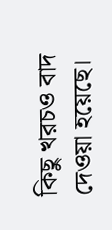কিছু খরচও বাদ দেওয়া হয়েছে।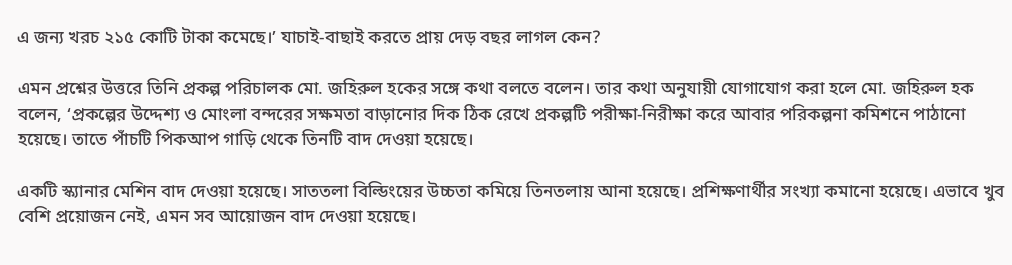এ জন্য খরচ ২১৫ কোটি টাকা কমেছে।’ যাচাই-বাছাই করতে প্রায় দেড় বছর লাগল কেন?

এমন প্রশ্নের উত্তরে তিনি প্রকল্প পরিচালক মো. জহিরুল হকের সঙ্গে কথা বলতে বলেন। তার কথা অনুযায়ী যোগাযোগ করা হলে মো. জহিরুল হক বলেন, ‘প্রকল্পের উদ্দেশ্য ও মোংলা বন্দরের সক্ষমতা বাড়ানোর দিক ঠিক রেখে প্রকল্পটি পরীক্ষা-নিরীক্ষা করে আবার পরিকল্পনা কমিশনে পাঠানো হয়েছে। তাতে পাঁচটি পিকআপ গাড়ি থেকে তিনটি বাদ দেওয়া হয়েছে।

একটি স্ক্যানার মেশিন বাদ দেওয়া হয়েছে। সাততলা বিল্ডিংয়ের উচ্চতা কমিয়ে তিনতলায় আনা হয়েছে। প্রশিক্ষণার্থীর সংখ্যা কমানো হয়েছে। এভাবে খুব বেশি প্রয়োজন নেই, এমন সব আয়োজন বাদ দেওয়া হয়েছে।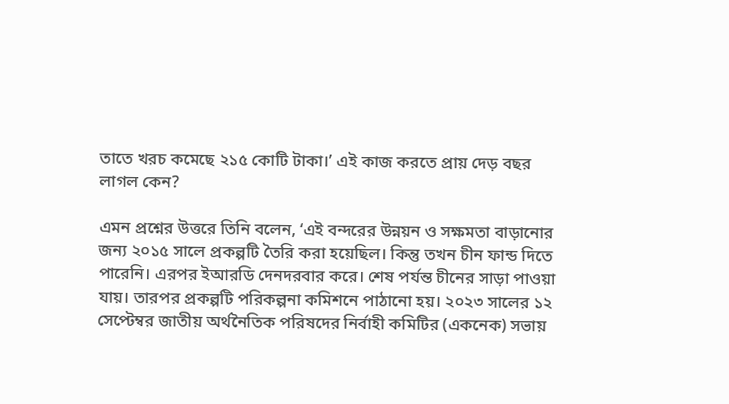তাতে খরচ কমেছে ২১৫ কোটি টাকা।’ এই কাজ করতে প্রায় দেড় বছর লাগল কেন?

এমন প্রশ্নের উত্তরে তিনি বলেন, ‘এই বন্দরের উন্নয়ন ও সক্ষমতা বাড়ানোর জন্য ২০১৫ সালে প্রকল্পটি তৈরি করা হয়েছিল। কিন্তু তখন চীন ফান্ড দিতে পারেনি। এরপর ইআরডি দেনদরবার করে। শেষ পর্যন্ত চীনের সাড়া পাওয়া যায়। তারপর প্রকল্পটি পরিকল্পনা কমিশনে পাঠানো হয়। ২০২৩ সালের ১২ সেপ্টেম্বর জাতীয় অর্থনৈতিক পরিষদের নির্বাহী কমিটির (একনেক) সভায়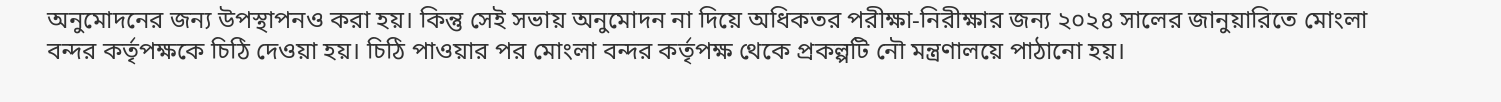অনুমোদনের জন্য উপস্থাপনও করা হয়। কিন্তু সেই সভায় অনুমোদন না দিয়ে অধিকতর পরীক্ষা-নিরীক্ষার জন্য ২০২৪ সালের জানুয়ারিতে মোংলা বন্দর কর্তৃপক্ষকে চিঠি দেওয়া হয়। চিঠি পাওয়ার পর মোংলা বন্দর কর্তৃপক্ষ থেকে প্রকল্পটি নৌ মন্ত্রণালয়ে পাঠানো হয়।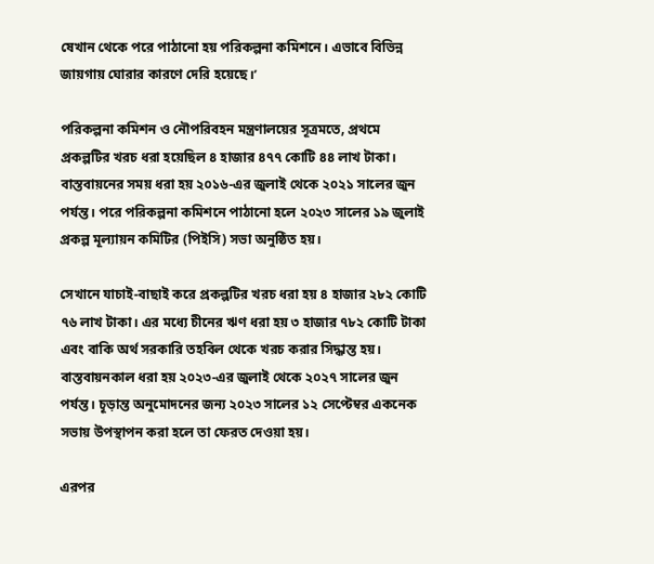ষেখান থেকে পরে পাঠানো হয় পরিকল্পনা কমিশনে। এভাবে বিভিন্ন জায়গায় ঘোরার কারণে দেরি হয়েছে।’

পরিকল্পনা কমিশন ও নৌপরিবহন মন্ত্রণালয়ের সূত্রমতে, প্রথমে প্রকল্পটির খরচ ধরা হয়েছিল ৪ হাজার ৪৭৭ কোটি ৪৪ লাখ টাকা। বাস্তবায়নের সময় ধরা হয় ২০১৬-এর জুলাই থেকে ২০২১ সালের জুন পর্যন্ত। পরে পরিকল্পনা কমিশনে পাঠানো হলে ২০২৩ সালের ১৯ জুলাই প্রকল্প মূল্যায়ন কমিটির (পিইসি) সভা অনুষ্ঠিত হয়।

সেখানে যাচাই-বাছাই করে প্রকল্পটির খরচ ধরা হয় ৪ হাজার ২৮২ কোটি ৭৬ লাখ টাকা। এর মধ্যে চীনের ঋণ ধরা হয় ৩ হাজার ৭৮২ কোটি টাকা এবং বাকি অর্থ সরকারি তহবিল থেকে খরচ করার সিদ্ধান্ত হয়। বাস্তবায়নকাল ধরা হয় ২০২৩-এর জুলাই থেকে ২০২৭ সালের জুন পর্যন্ত। চূড়ান্ত অনুমোদনের জন্য ২০২৩ সালের ১২ সেপ্টেম্বর একনেক সভায় উপস্থাপন করা হলে তা ফেরত দেওয়া হয়।

এরপর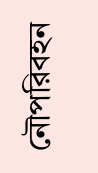নৌপরিবহন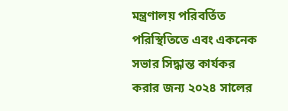মন্ত্রণালয় পরিবর্তিত পরিস্থিতিতে এবং একনেক সভার সিদ্ধান্ত কার্যকর করার জন্য ২০২৪ সালের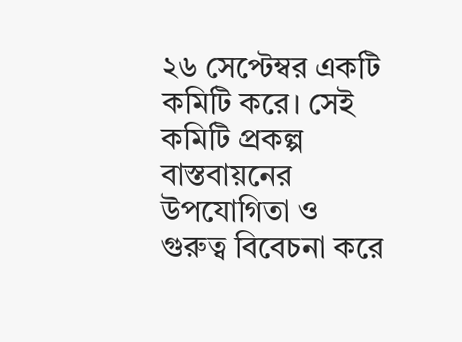২৬ সেপ্টেম্বর একটি কমিটি করে। সেই কমিটি প্রকল্প বাস্তবায়নের উপযোগিতা ও গুরুত্ব বিবেচনা করে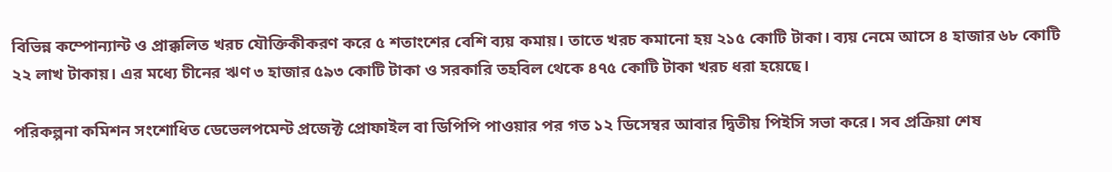বিভিন্ন কম্পোন্যান্ট ও প্রাক্কলিত খরচ যৌক্তিকীকরণ করে ৫ শতাংশের বেশি ব্যয় কমায়। তাতে খরচ কমানো হয় ২১৫ কোটি টাকা। ব্যয় নেমে আসে ৪ হাজার ৬৮ কোটি ২২ লাখ টাকায়। এর মধ্যে চীনের ঋণ ৩ হাজার ৫৯৩ কোটি টাকা ও সরকারি তহবিল থেকে ৪৭৫ কোটি টাকা খরচ ধরা হয়েছে।

পরিকল্পনা কমিশন সংশোধিত ডেভেলপমেন্ট প্রজেক্ট প্রোফাইল বা ডিপিপি পাওয়ার পর গত ১২ ডিসেম্বর আবার দ্বিতীয় পিইসি সভা করে। সব প্রক্রিয়া শেষ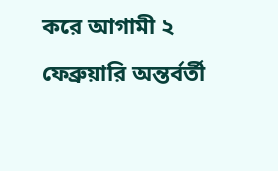করে আগামী ২ ফেব্রুয়ারি অন্তর্বর্তী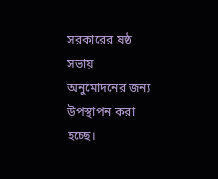সরকারের ষষ্ঠ সভায় অনুমোদনের জন্য উপস্থাপন করা হচ্ছে।